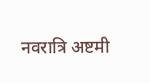नवरात्रि अष्टमी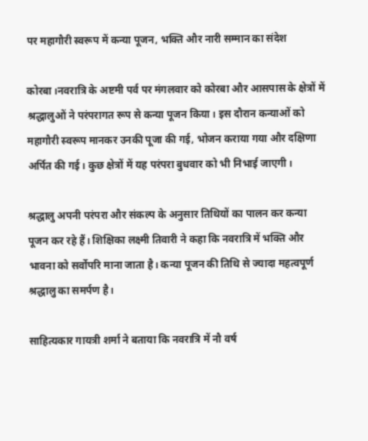पर महागौरी स्वरूप में कन्या पूजन, भक्ति और नारी सम्मान का संदेश

कोरबा।नवरात्रि के अष्टमी पर्व पर मंगलवार को कोरबा और आसपास के क्षेत्रों में श्रद्धालुओं ने परंपरागत रूप से कन्या पूजन किया। इस दौरान कन्याओं को महागौरी स्वरूप मानकर उनकी पूजा की गई, भोजन कराया गया और दक्षिणा अर्पित की गई। कुछ क्षेत्रों में यह परंपरा बुधवार को भी निभाई जाएगी।

श्रद्धालु अपनी परंपरा और संकल्प के अनुसार तिथियों का पालन कर कन्या पूजन कर रहे हैं। शिक्षिका लक्ष्मी तिवारी ने कहा कि नवरात्रि में भक्ति और भावना को सर्वोपरि माना जाता है। कन्या पूजन की तिथि से ज्यादा महत्वपूर्ण श्रद्धालु का समर्पण है।

साहित्यकार गायत्री शर्मा ने बताया कि नवरात्रि में नौ वर्ष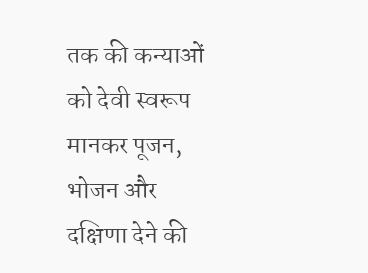तक की कन्याओं को देवी स्वरूप मानकर पूजन, भोजन और दक्षिणा देने की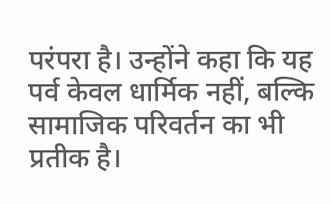परंपरा है। उन्होंने कहा कि यह पर्व केवल धार्मिक नहीं, बल्कि सामाजिक परिवर्तन का भी प्रतीक है।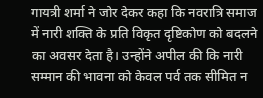गायत्री शर्मा ने जोर देकर कहा कि नवरात्रि समाज में नारी शक्ति के प्रति विकृत दृष्टिकोण को बदलने का अवसर देता है। उन्होंने अपील की कि नारी सम्मान की भावना को केवल पर्व तक सीमित न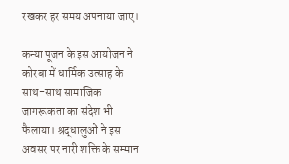रखकर हर समय अपनाया जाए।

कन्या पूजन के इस आयोजन ने कोरबा में धार्मिक उत्साह के साथ-साथ सामाजिक जागरूकता का संदेश भी फैलाया। श्रद्धालुओं ने इस अवसर पर नारी शक्ति के सम्मान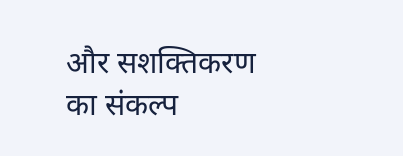और सशक्तिकरण का संकल्प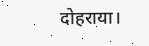दोहराया।